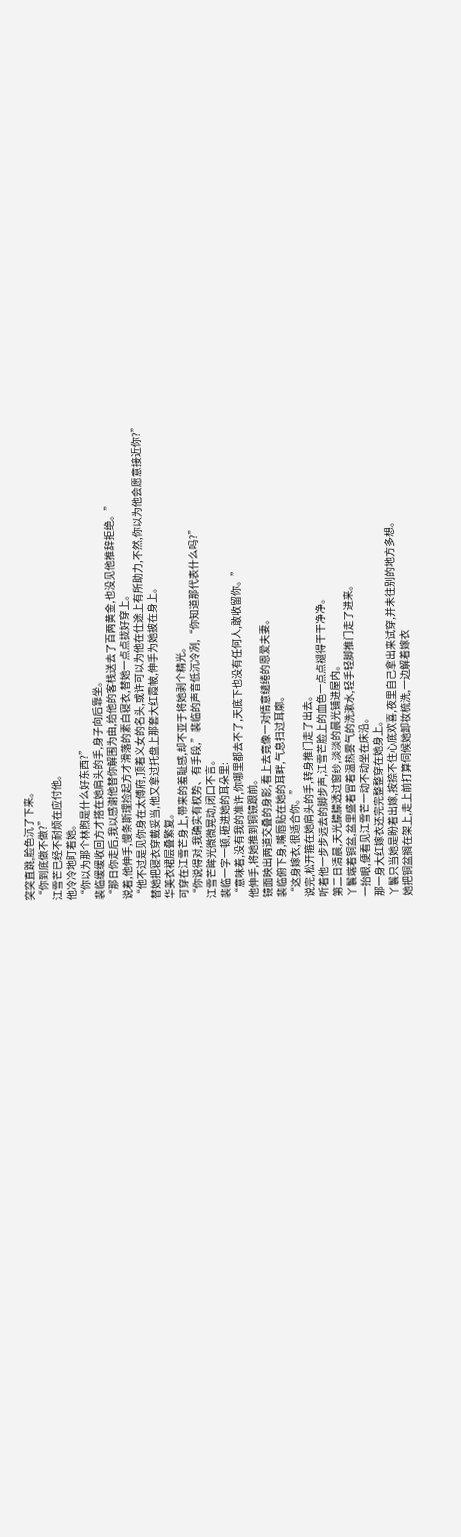突突直跳,脸色沉了下来。
“你到底做不做?”
江雪芒已经不耐烦在应付他。
他冷冷地盯着她。
“你以为那个林煦是什么好东西?”
裴临缓缓收回方才搭在她肩头的手,身子向后靠坐。
“那日你走后,我以感谢他替你解围为由,给他的客栈送去了百两黄金,也没见他推辞拒绝。”
说着,他伸手,慢条斯理捡起方才滑落的素白寝衣,替她一点点拢好穿上。
“他不过是见你身在太傅府,顶着义女的名头,或许可以为他在仕途上有所助力,不然,你以为他会愿意接近你?”
替她把寝衣穿戴妥当,他又拿过托盘上那套大红霞帔,伸手为她披在身上。
华美衣裙层叠繁复。
可穿在江雪芒身上,带来的羞耻感,却不亚于将她剥个精光。
“你说得对,我确实有权势、有手段,”裴临的声音低沉冷冽,“你知道那代表什么吗?”
江雪芒眸光微微晃动,闭口不言。
裴临一字一顿,砸进她的耳朵里:
“意味着,没有我的准许,你哪里都去不了,天底下也没有任何人,敢收留你。”
他伸手,将她推到铜镜跟前。
镜面映出两道交叠的身影,看上去竟像一对情意缱绻的恩爱夫妻。
裴临俯下身,嘴唇贴在她的耳畔,气息扫过耳廓。
“这身嫁衣,很适合你。”
说完,松开箍在她肩头的手,转身推门走了出去。
听着他一步步远去的脚步声,江雪芒脸上的血色一点点褪得干干净净。
第二日清晨,天光朦朦透过窗纱,淡淡的晨光铺进屋内。
丫鬟端着铜盆,盆里盛着冒着温热雾气的洗漱水,轻手轻脚推门走了进来。
一抬眼,便看见江雪芒一动不动坐在床沿。
那一身大红嫁衣还完完整整穿在她身上。
丫鬟只当她是盼着出嫁,按捺不住心底欢喜,夜里自己拿出来试穿,并未往别的地方多想。
她把铜盆搁在架上,走上前打算伺候她卸妆梳洗,一边解着嫁衣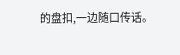的盘扣,一边随口传话。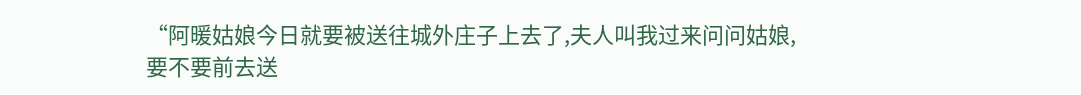“阿暖姑娘今日就要被送往城外庄子上去了,夫人叫我过来问问姑娘,要不要前去送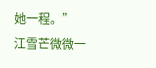她一程。”
江雪芒微微一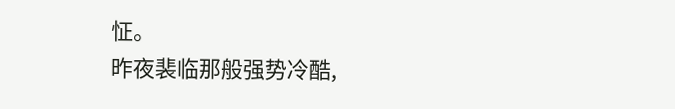怔。
昨夜裴临那般强势冷酷,